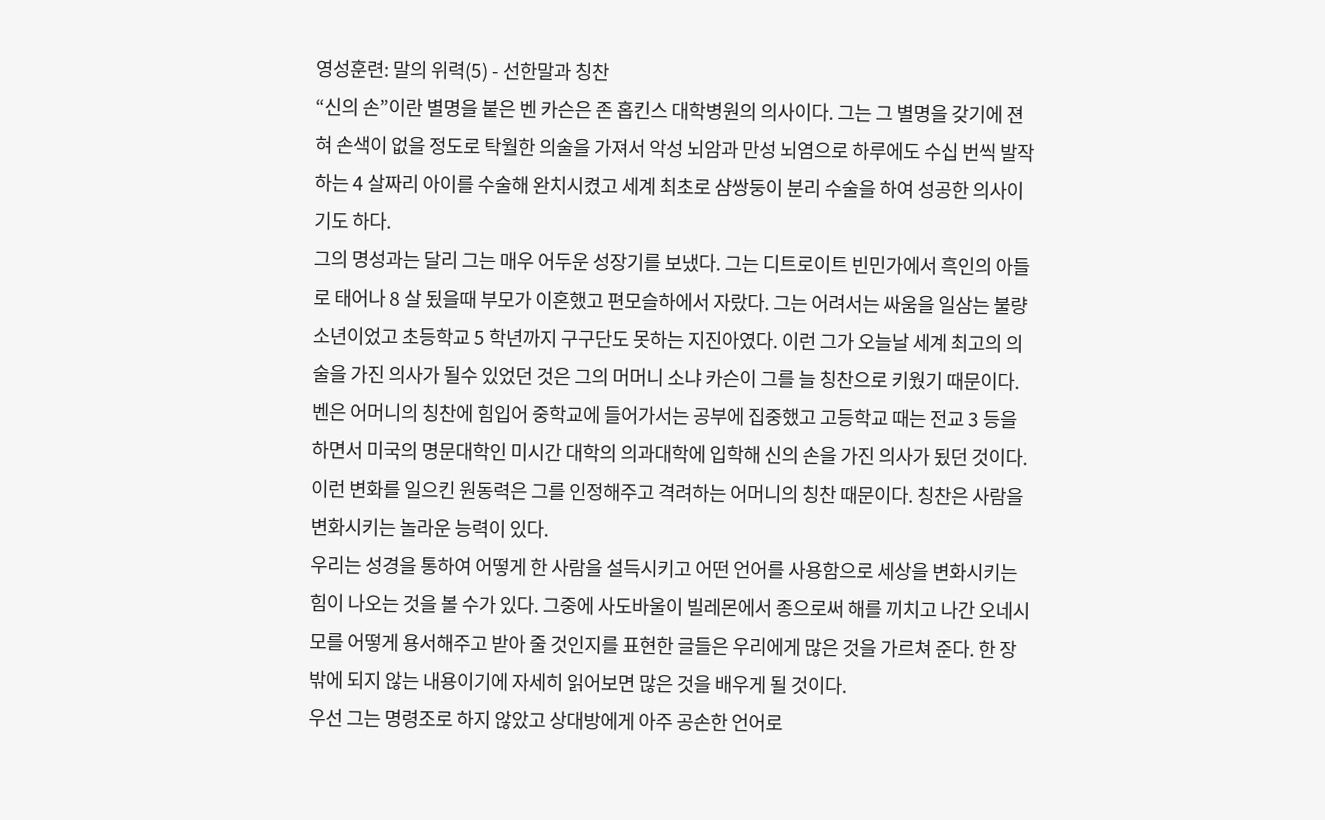영성훈련: 말의 위력(5) - 선한말과 칭찬
“신의 손”이란 별명을 붙은 벤 카슨은 존 홉킨스 대학병원의 의사이다. 그는 그 별명을 갖기에 젼혀 손색이 없을 정도로 탁월한 의술을 가져서 악성 뇌암과 만성 뇌염으로 하루에도 수십 번씩 발작하는 4 살짜리 아이를 수술해 완치시켰고 세계 최초로 샴쌍둥이 분리 수술을 하여 성공한 의사이기도 하다.
그의 명성과는 달리 그는 매우 어두운 성장기를 보냈다. 그는 디트로이트 빈민가에서 흑인의 아들로 태어나 8 살 됬을때 부모가 이혼했고 편모슬하에서 자랐다. 그는 어려서는 싸움을 일삼는 불량소년이었고 초등학교 5 학년까지 구구단도 못하는 지진아였다. 이런 그가 오늘날 세계 최고의 의술을 가진 의사가 될수 있었던 것은 그의 머머니 소냐 카슨이 그를 늘 칭찬으로 키웠기 때문이다.
벤은 어머니의 칭찬에 힘입어 중학교에 들어가서는 공부에 집중했고 고등학교 때는 전교 3 등을 하면서 미국의 명문대학인 미시간 대학의 의과대학에 입학해 신의 손을 가진 의사가 됬던 것이다. 이런 변화를 일으킨 원동력은 그를 인정해주고 격려하는 어머니의 칭찬 때문이다. 칭찬은 사람을 변화시키는 놀라운 능력이 있다.
우리는 성경을 통하여 어떻게 한 사람을 설득시키고 어떤 언어를 사용함으로 세상을 변화시키는 힘이 나오는 것을 볼 수가 있다. 그중에 사도바울이 빌레몬에서 종으로써 해를 끼치고 나간 오네시모를 어떻게 용서해주고 받아 줄 것인지를 표현한 글들은 우리에게 많은 것을 가르쳐 준다. 한 장 밖에 되지 않는 내용이기에 자세히 읽어보면 많은 것을 배우게 될 것이다.
우선 그는 명령조로 하지 않았고 상대방에게 아주 공손한 언어로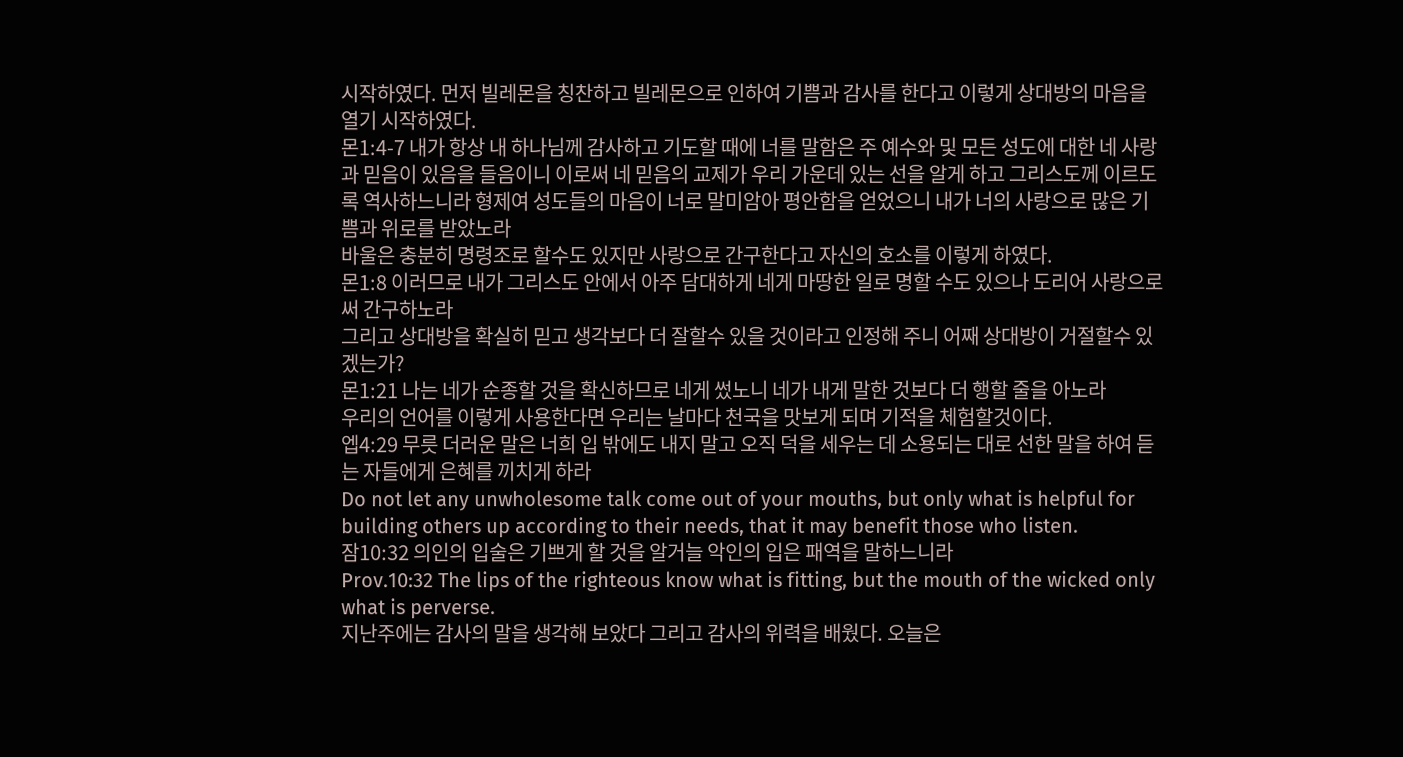시작하였다. 먼저 빌레몬을 칭찬하고 빌레몬으로 인하여 기쁨과 감사를 한다고 이렇게 상대방의 마음을 열기 시작하였다.
몬1:4-7 내가 항상 내 하나님께 감사하고 기도할 때에 너를 말함은 주 예수와 및 모든 성도에 대한 네 사랑과 믿음이 있음을 들음이니 이로써 네 믿음의 교제가 우리 가운데 있는 선을 알게 하고 그리스도께 이르도록 역사하느니라 형제여 성도들의 마음이 너로 말미암아 평안함을 얻었으니 내가 너의 사랑으로 많은 기쁨과 위로를 받았노라
바울은 충분히 명령조로 할수도 있지만 사랑으로 간구한다고 자신의 호소를 이렇게 하였다.
몬1:8 이러므로 내가 그리스도 안에서 아주 담대하게 네게 마땅한 일로 명할 수도 있으나 도리어 사랑으로써 간구하노라
그리고 상대방을 확실히 믿고 생각보다 더 잘할수 있을 것이라고 인정해 주니 어째 상대방이 거절할수 있겠는가?
몬1:21 나는 네가 순종할 것을 확신하므로 네게 썼노니 네가 내게 말한 것보다 더 행할 줄을 아노라
우리의 언어를 이렇게 사용한다면 우리는 날마다 천국을 맛보게 되며 기적을 체험할것이다.
엡4:29 무릇 더러운 말은 너희 입 밖에도 내지 말고 오직 덕을 세우는 데 소용되는 대로 선한 말을 하여 듣는 자들에게 은혜를 끼치게 하라
Do not let any unwholesome talk come out of your mouths, but only what is helpful for building others up according to their needs, that it may benefit those who listen.
잠10:32 의인의 입술은 기쁘게 할 것을 알거늘 악인의 입은 패역을 말하느니라
Prov.10:32 The lips of the righteous know what is fitting, but the mouth of the wicked only what is perverse.
지난주에는 감사의 말을 생각해 보았다 그리고 감사의 위력을 배웠다. 오늘은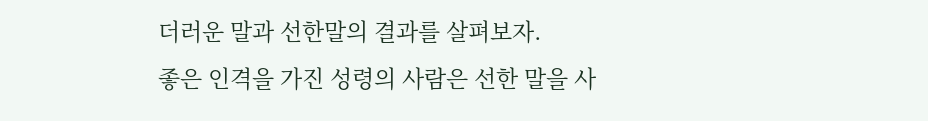더러운 말과 선한말의 결과를 살펴보자.
좋은 인격을 가진 성령의 사람은 선한 말을 사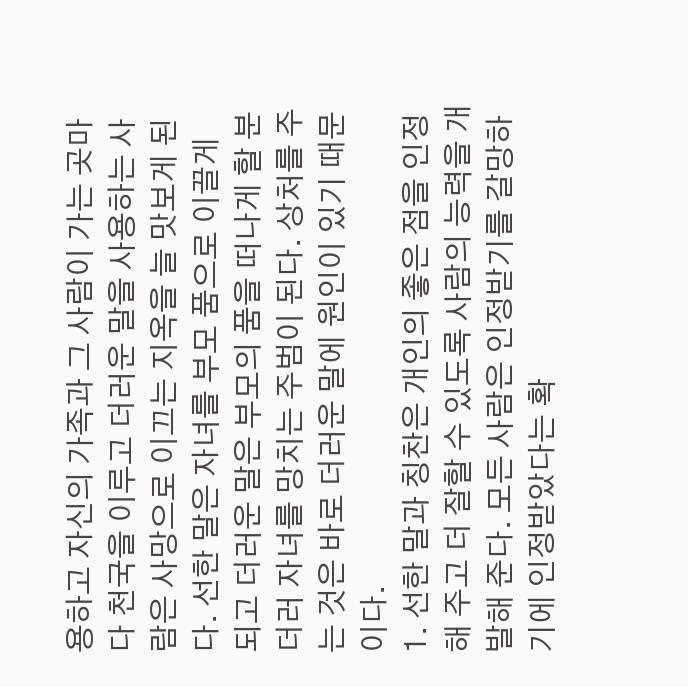용하고 자신의 가족과 그 사람이 가는 곳마다 천국을 이루고 더러운 말을 사용하는 사람은 사망으로 이끄는 지옥을 늘 맛보게 된다. 선한 말은 자녀를 부모 품으로 이끌게 되고 더러운 말은 부모의 품을 떠나게 할 분더러 자녀를 망치는 주범이 된다. 상처를 주는 것은 바로 더러운 말에 원인이 있기 때문이다.
1. 선한 말과 칭찬은 개인의 좋은 점을 인정해 주고 더 잘할 수 있도록 사람의 능력을 개발해 준다. 모든 사람은 인정받기를 갈망하기에 인정받았다는 확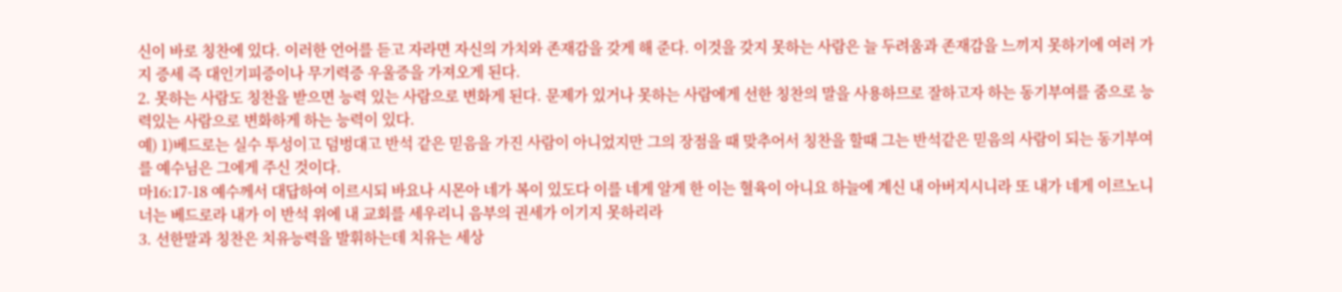신이 바로 칭찬에 있다. 이러한 언어를 듣고 자라면 자신의 가치와 존재감을 갖게 해 준다. 이것을 갖지 못하는 사람은 늘 두려움과 존재감을 느끼지 못하기에 여러 가지 증세 즉 대인기피증이나 무기력증 우울증을 가져오게 된다.
2. 못하는 사람도 칭찬을 받으면 능력 있는 사람으로 변화게 된다. 문제가 있거나 못하는 사람에게 선한 칭찬의 말을 사용하므로 잘하고자 하는 동기부여를 줌으로 능력있는 사람으로 변화하게 하는 능력이 있다.
예) 1)베드로는 실수 투성이고 덤벙대고 반석 같은 믿음을 가진 사람이 아니었지만 그의 장점을 때 맞추어서 칭찬을 할때 그는 반석같은 믿음의 사람이 되는 동기부여를 예수님은 그에게 주신 것이다.
마16:17-18 예수께서 대답하여 이르시되 바요나 시몬아 네가 복이 있도다 이를 네게 알게 한 이는 혈육이 아니요 하늘에 계신 내 아버지시니라 또 내가 네게 이르노니 너는 베드로라 내가 이 반석 위에 내 교회를 세우리니 음부의 권세가 이기지 못하리라
3. 선한말과 칭찬은 치유능력을 발휘하는데 치유는 세상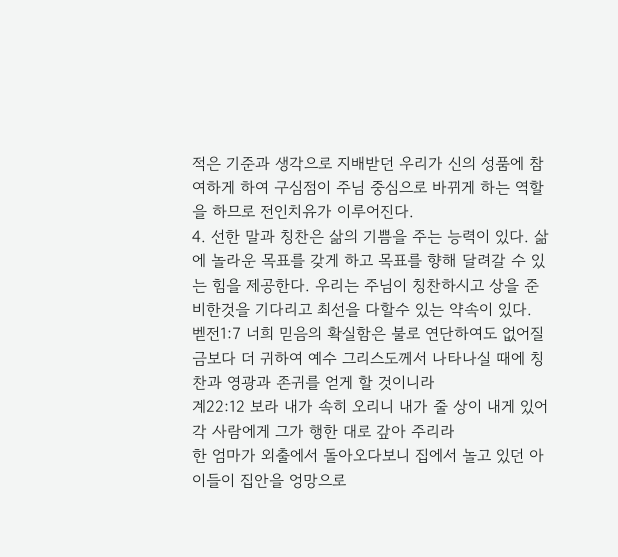적은 기준과 생각으로 지배받던 우리가 신의 성품에 참여하게 하여 구심점이 주님 중심으로 바뀌게 하는 역할을 하므로 전인치유가 이루어진다.
4. 선한 말과 칭찬은 삶의 기쁨을 주는 능력이 있다. 삶에 놀라운 목표를 갖게 하고 목표를 향해 달려갈 수 있는 힘을 제공한다. 우리는 주님이 칭찬하시고 상을 준비한것을 기다리고 최선을 다할수 있는 약속이 있다.
벧전1:7 너희 믿음의 확실함은 불로 연단하여도 없어질 금보다 더 귀하여 예수 그리스도께서 나타나실 때에 칭찬과 영광과 존귀를 얻게 할 것이니라
계22:12 보라 내가 속히 오리니 내가 줄 상이 내게 있어 각 사람에게 그가 행한 대로 갚아 주리라
한 엄마가 외출에서 돌아오다보니 집에서 놀고 있던 아이들이 집안을 엉망으로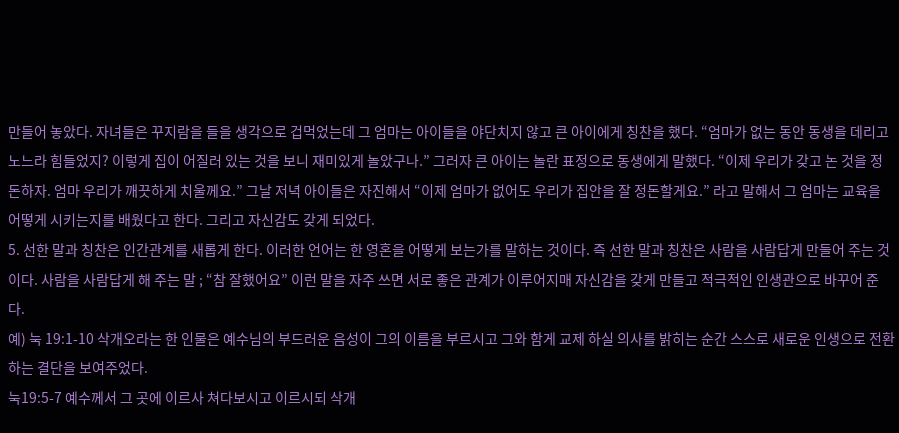만들어 놓았다. 자녀들은 꾸지람을 들을 생각으로 겁먹었는데 그 엄마는 아이들을 야단치지 않고 큰 아이에게 칭찬을 했다. “엄마가 없는 동안 동생을 데리고 노느라 힘들었지? 이렇게 집이 어질러 있는 것을 보니 재미있게 놀았구나.” 그러자 큰 아이는 놀란 표정으로 동생에게 말했다. “이제 우리가 갖고 논 것을 정돈하자. 엄마 우리가 깨끗하게 치울께요.” 그날 저녁 아이들은 자진해서 “이제 엄마가 없어도 우리가 집안을 잘 정돈할게요.” 라고 말해서 그 엄마는 교육을 어떻게 시키는지를 배웠다고 한다. 그리고 자신감도 갖게 되었다.
5. 선한 말과 칭찬은 인간관계를 새롭게 한다. 이러한 언어는 한 영혼을 어떻게 보는가를 말하는 것이다. 즉 선한 말과 칭찬은 사람을 사람답게 만들어 주는 것이다. 사람을 사람답게 해 주는 말 ; “참 잘했어요” 이런 말을 자주 쓰면 서로 좋은 관계가 이루어지매 자신감을 갖게 만들고 적극적인 인생관으로 바꾸어 준다.
예) 눅 19:1-10 삭개오라는 한 인물은 예수님의 부드러운 음성이 그의 이름을 부르시고 그와 함게 교제 하실 의사를 밝히는 순간 스스로 새로운 인생으로 전환하는 결단을 보여주었다.
눅19:5-7 예수께서 그 곳에 이르사 쳐다보시고 이르시되 삭개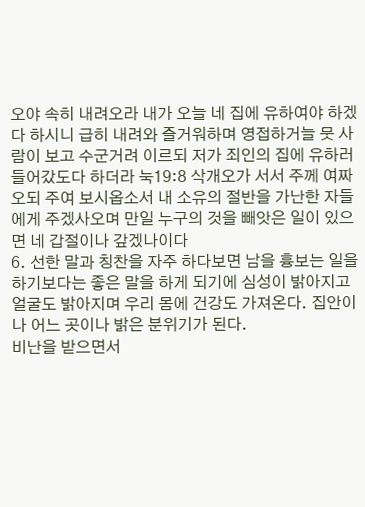오야 속히 내려오라 내가 오늘 네 집에 유하여야 하겠다 하시니 급히 내려와 즐거워하며 영접하거늘 뭇 사람이 보고 수군거려 이르되 저가 죄인의 집에 유하러 들어갔도다 하더라 눅19:8 삭개오가 서서 주께 여짜오되 주여 보시옵소서 내 소유의 절반을 가난한 자들에게 주겠사오며 만일 누구의 것을 빼앗은 일이 있으면 네 갑절이나 갚겠나이다
6. 선한 말과 칭찬을 자주 하다보면 남을 흉보는 일을 하기보다는 좋은 말을 하게 되기에 심성이 밝아지고 얼굴도 밝아지며 우리 몸에 건강도 가져온다. 집안이나 어느 곳이나 밝은 분위기가 된다.
비난을 받으면서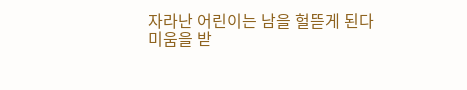자라난 어린이는 남을 헐뜯게 된다
미움을 받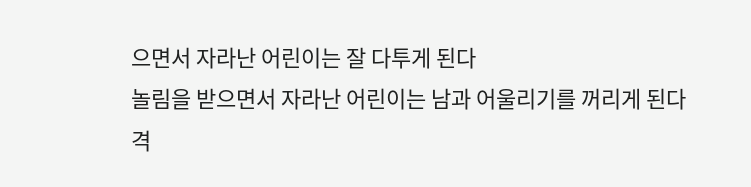으면서 자라난 어린이는 잘 다투게 된다
놀림을 받으면서 자라난 어린이는 남과 어울리기를 꺼리게 된다
격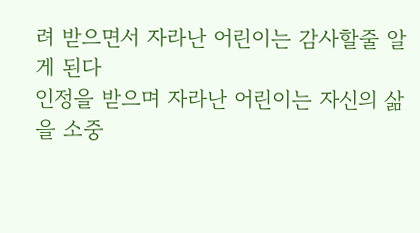려 받으면서 자라난 어린이는 감사할줄 알게 된다
인정을 받으며 자라난 어린이는 자신의 삶을 소중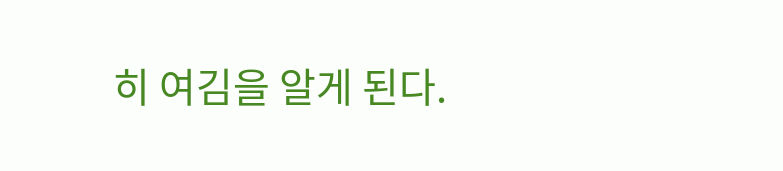히 여김을 알게 된다.